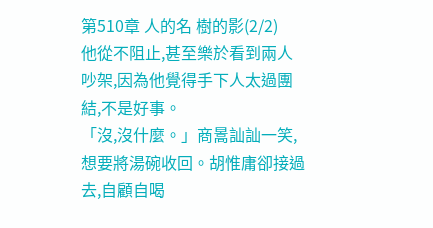第510章 人的名 樹的影(2/2)
他從不阻止,甚至樂於看到兩人吵架,因為他覺得手下人太過團結,不是好事。
「沒,沒什麼。」商暠訕訕一笑,想要將湯碗收回。胡惟庸卻接過去,自顧自喝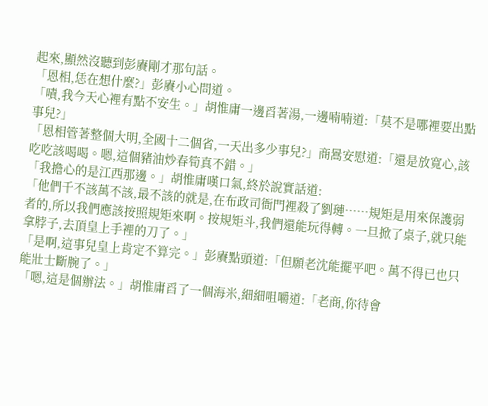起來,顯然沒聽到彭賡剛才那句話。
「恩相,恁在想什麼?」彭賡小心問道。
「嘖,我今天心裡有點不安生。」胡惟庸一邊舀著湯,一邊喃喃道:「莫不是哪裡要出點事兒?」
「恩相管著整個大明,全國十二個省,一天出多少事兒?」商暠安慰道:「還是放寬心,該吃吃該喝喝。嗯,這個豬油炒春筍真不錯。」
「我擔心的是江西那邊。」胡惟庸嘆口氣,終於說實話道:
「他們千不該萬不該,最不該的就是,在布政司衙門裡殺了劉璉……規矩是用來保護弱者的,所以我們應該按照規矩來啊。按規矩斗,我們還能玩得轉。一旦掀了桌子,就只能拿脖子,去頂皇上手裡的刀了。」
「是啊,這事兒皇上肯定不算完。」彭賡點頭道:「但願老沈能擺平吧。萬不得已也只能壯士斷腕了。」
「嗯,這是個辦法。」胡惟庸舀了一個海米,細細咀嚼道:「老商,你待會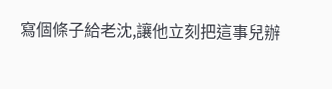寫個條子給老沈,讓他立刻把這事兒辦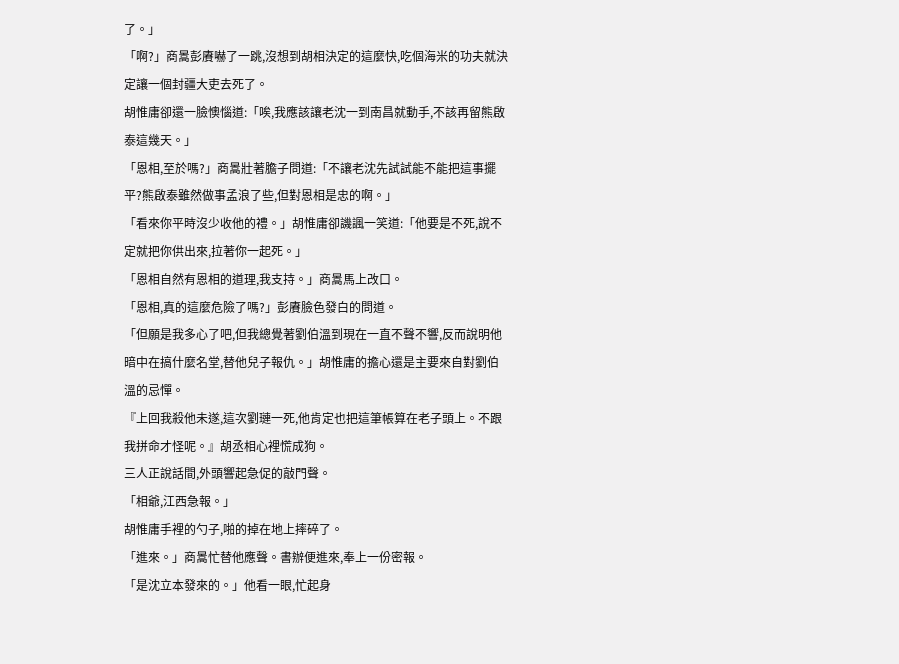了。」
「啊?」商暠彭賡嚇了一跳,沒想到胡相決定的這麼快,吃個海米的功夫就決定讓一個封疆大吏去死了。
胡惟庸卻還一臉懊惱道:「唉,我應該讓老沈一到南昌就動手,不該再留熊啟泰這幾天。」
「恩相,至於嗎?」商暠壯著膽子問道:「不讓老沈先試試能不能把這事擺平?熊啟泰雖然做事孟浪了些,但對恩相是忠的啊。」
「看來你平時沒少收他的禮。」胡惟庸卻譏諷一笑道:「他要是不死,說不定就把你供出來,拉著你一起死。」
「恩相自然有恩相的道理,我支持。」商暠馬上改口。
「恩相,真的這麼危險了嗎?」彭賡臉色發白的問道。
「但願是我多心了吧,但我總覺著劉伯溫到現在一直不聲不響,反而說明他暗中在搞什麼名堂,替他兒子報仇。」胡惟庸的擔心還是主要來自對劉伯溫的忌憚。
『上回我殺他未遂,這次劉璉一死,他肯定也把這筆帳算在老子頭上。不跟我拼命才怪呢。』胡丞相心裡慌成狗。
三人正說話間,外頭響起急促的敲門聲。
「相爺,江西急報。」
胡惟庸手裡的勺子,啪的掉在地上摔碎了。
「進來。」商暠忙替他應聲。書辦便進來,奉上一份密報。
「是沈立本發來的。」他看一眼,忙起身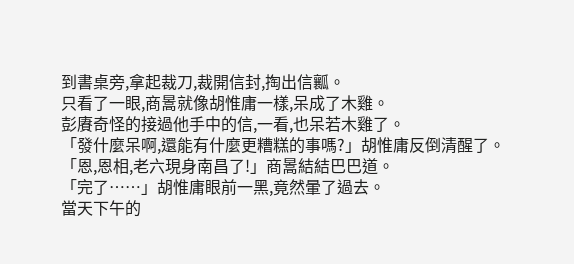到書桌旁,拿起裁刀,裁開信封,掏出信瓤。
只看了一眼,商暠就像胡惟庸一樣,呆成了木雞。
彭賡奇怪的接過他手中的信,一看,也呆若木雞了。
「發什麼呆啊,還能有什麼更糟糕的事嗎?」胡惟庸反倒清醒了。
「恩,恩相,老六現身南昌了!」商暠結結巴巴道。
「完了……」胡惟庸眼前一黑,竟然暈了過去。
當天下午的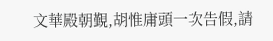文華殿朝覲,胡惟庸頭一次告假,請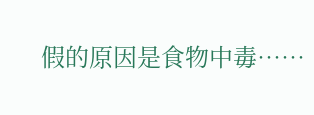假的原因是食物中毒……